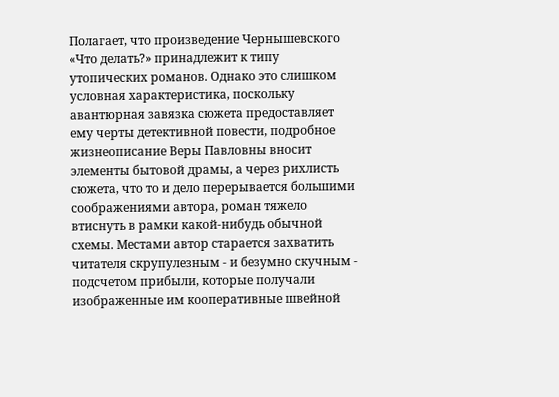Полагает, что произведение Чернышевского «Что делать?» принадлежит к типу утопических романов. Однако это слишком условная характеристика, поскольку авантюрная завязка сюжета предоставляет ему черты детективной повести, подробное жизнеописание Веры Павловны вносит элементы бытовой драмы, а через рихлисть сюжета, что то и дело перерывается большими соображениями автора, роман тяжело втиснуть в рамки какой-нибудь обычной схемы. Местами автор старается захватить читателя скрупулезным - и безумно скучным - подсчетом прибыли, которые получали изображенные им кооперативные швейной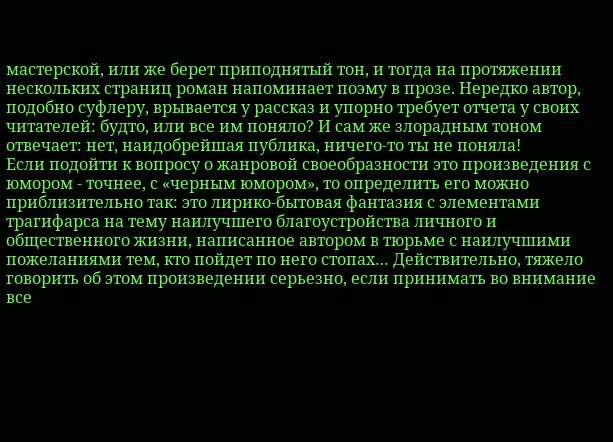мастерской, или же берет приподнятый тон, и тогда на протяжении нескольких страниц роман напоминает поэму в прозе. Нередко автор, подобно суфлеру, врывается у рассказ и упорно требует отчета у своих читателей: будто, или все им поняло? И сам же злорадным тоном отвечает: нет, наидобрейшая публика, ничего-то ты не поняла!
Если подойти к вопросу о жанровой своеобразности это произведения с юмором - точнее, с «черным юмором», то определить его можно приблизительно так: это лирико-бытовая фантазия с элементами трагифарса на тему наилучшего благоустройства личного и общественного жизни, написанное автором в тюрьме с наилучшими пожеланиями тем, кто пойдет по него стопах… Действительно, тяжело говорить об этом произведении серьезно, если принимать во внимание все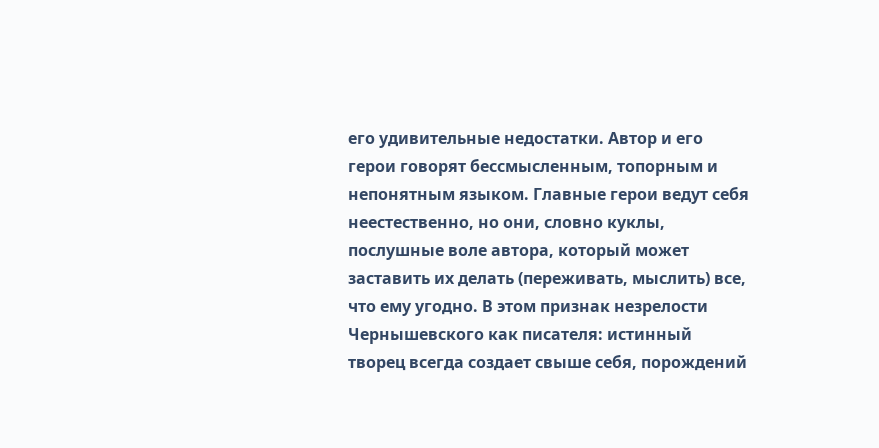его удивительные недостатки. Автор и его герои говорят бессмысленным, топорным и непонятным языком. Главные герои ведут себя неестественно, но они, словно куклы, послушные воле автора, который может заставить их делать (переживать, мыслить) все, что ему угодно. В этом признак незрелости Чернышевского как писателя: истинный творец всегда создает свыше себя, порождений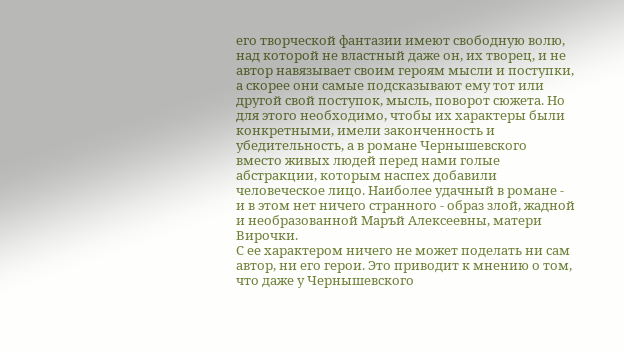его творческой фантазии имеют свободную волю, над которой не властный даже он, их творец, и не автор навязывает своим героям мысли и поступки, а скорее они самые подсказывают ему тот или другой свой поступок, мысль, поворот сюжета. Но для этого необходимо, чтобы их характеры были конкретными, имели законченность и убедительность, а в романе Чернышевского вместо живых людей перед нами голые абстракции, которым наспех добавили человеческое лицо. Наиболее удачный в романе - и в этом нет ничего странного - образ злой, жадной и необразованной Маръй Алексеевны, матери Вирочки.
С ее характером ничего не может поделать ни сам автор, ни его герои. Это приводит к мнению о том, что даже у Чернышевского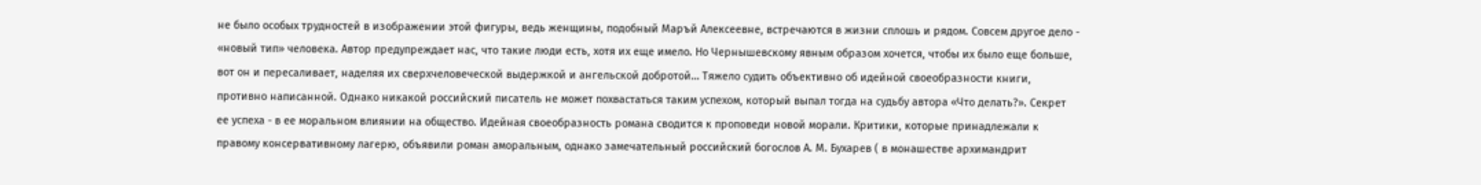не было особых трудностей в изображении этой фигуры, ведь женщины, подобный Маръй Алексеевне, встречаются в жизни сплошь и рядом. Совсем другое дело - «новый тип» человека. Автор предупреждает нас, что такие люди есть, хотя их еще имело. Но Чернышевскому явным образом хочется, чтобы их было еще больше, вот он и пересаливает, наделяя их сверхчеловеческой выдержкой и ангельской добротой… Тяжело судить объективно об идейной своеобразности книги, противно написанной. Однако никакой российский писатель не может похвастаться таким успехом, который выпал тогда на судьбу автора «Что делать?». Секрет ее успеха - в ее моральном влиянии на общество. Идейная своеобразность романа сводится к проповеди новой морали. Критики, которые принадлежали к правому консервативному лагерю, объявили роман аморальным, однако замечательный российский богослов А. М. Бухарев ( в монашестве архимандрит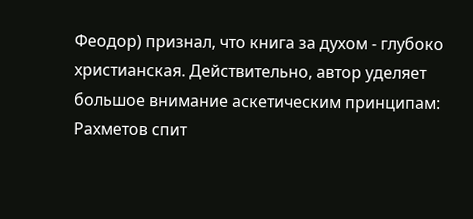Феодор) признал, что книга за духом - глубоко христианская. Действительно, автор уделяет большое внимание аскетическим принципам: Рахметов спит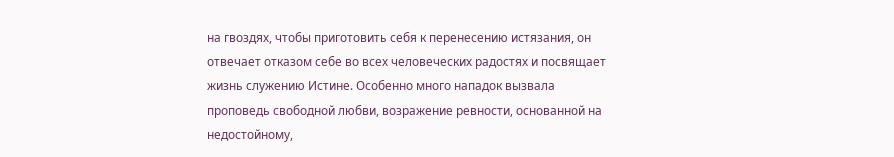на гвоздях, чтобы приготовить себя к перенесению истязания, он отвечает отказом себе во всех человеческих радостях и посвящает жизнь служению Истине. Особенно много нападок вызвала проповедь свободной любви, возражение ревности, основанной на недостойному,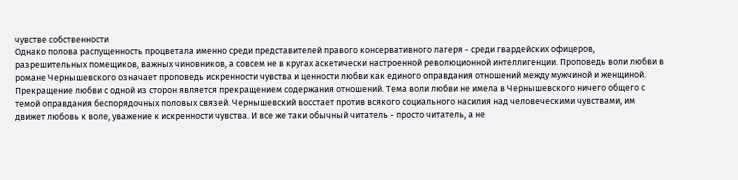чувстве собственности
Однако полова распущенность процветала именно среди представителей правого консервативного лагеря - среди гвардейских офицеров, разрешительных помещиков, важных чиновников, а совсем не в кругах аскетически настроенной революционной интеллигенции. Проповедь воли любви в романе Чернышевского означает проповедь искренности чувства и ценности любви как единого оправдания отношений между мужчиной и женщиной. Прекращение любви с одной из сторон является прекращением содержания отношений. Тема воли любви не имела в Чернышевского ничего общего с темой оправдания беспорядочных половых связей. Чернышевский восстает против всякого социального насилия над человеческими чувствами, им движет любовь к воле, уважение к искренности чувства. И все же таки обычный читатель - просто читатель, а не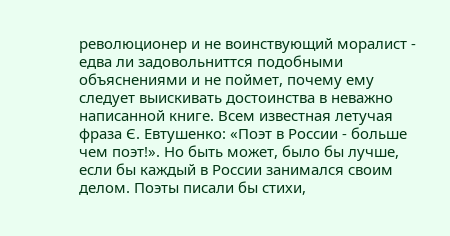революционер и не воинствующий моралист - едва ли задовольниттся подобными объяснениями и не поймет, почему ему следует выискивать достоинства в неважно написанной книге. Всем известная летучая фраза Є. Евтушенко: «Поэт в России - больше чем поэт!». Но быть может, было бы лучше, если бы каждый в России занимался своим делом. Поэты писали бы стихи,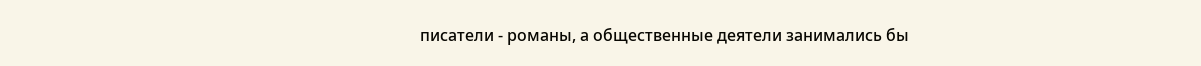писатели - романы, а общественные деятели занимались бы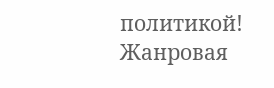политикой!
Жанровая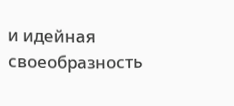и идейная своеобразность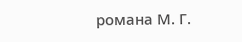романа М. Г.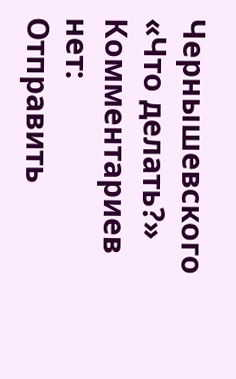Чернышевского «Что делать?»
Комментариев нет:
Отправить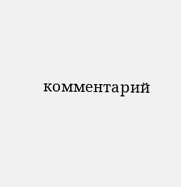комментарий